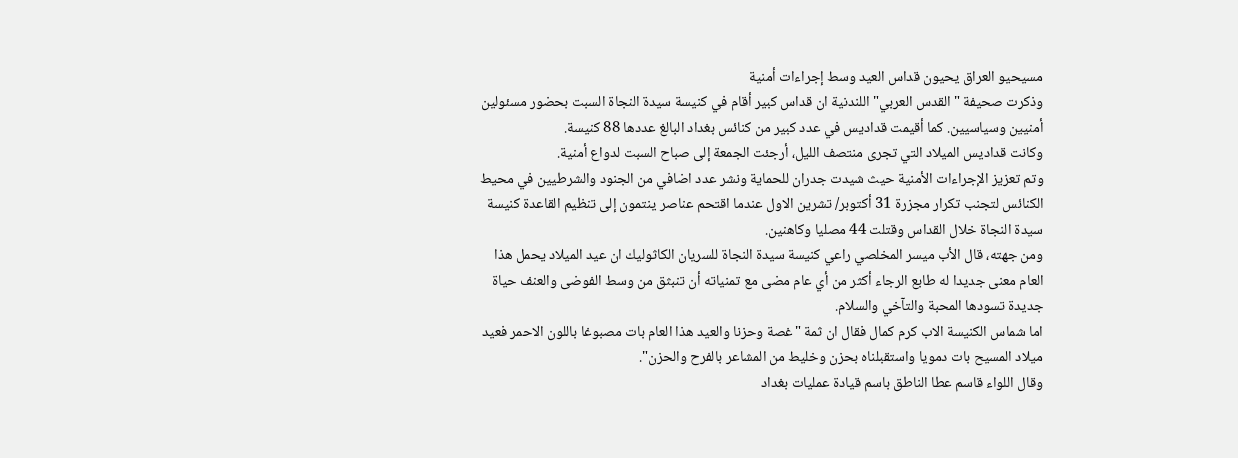مسيحيو العراق يحيون قداس العيد وسط إجراءات أمنية
وذكرت صحيفة " القدس العربي" اللندنية ان قداس كبير أقام في كنيسة سيدة النجاة السبت بحضور مسئولين أمنيين وسياسيين. كما أقيمت قداديس في عدد كبير من كنائس بغداد البالغ عددها 88 كنيسة.
وكانت قداديس الميلاد التي تجرى منتصف الليل، أرجئت الجمعة إلى صباح السبت لدواع أمنية.
وتم تعزيز الإجراءات الأمنية حيث شيدت جدران للحماية ونشر عدد اضافي من الجنود والشرطيين في محيط الكنائس لتجنب تكرار مجزرة 31 أكتوبر/ تشرين الاول عندما اقتحم عناصر ينتمون إلى تنظيم القاعدة كنيسة سيدة النجاة خلال القداس وقتلت 44 مصليا وكاهنين.
ومن جهته، قال الأب ميسر المخلصي راعي كنيسة سيدة النجاة للسريان الكاثوليك ان عيد الميلاد يحمل هذا العام معنى جديدا له طابع الرجاء أكثر من أي عام مضى مع تمنياته أن تنبثق من وسط الفوضى والعنف حياة جديدة تسودها المحبة والتآخي والسلام.
اما شماس الكنيسة الاب كرم كمال فقال ان ثمة "غصة وحزنا والعيد هذا العام بات مصبوغا باللون الاحمر فعيد ميلاد المسيح بات دمويا واستقبلناه بحزن وخليط من المشاعر بالفرح والحزن".
وقال اللواء قاسم عطا الناطق باسم قيادة عمليات بغداد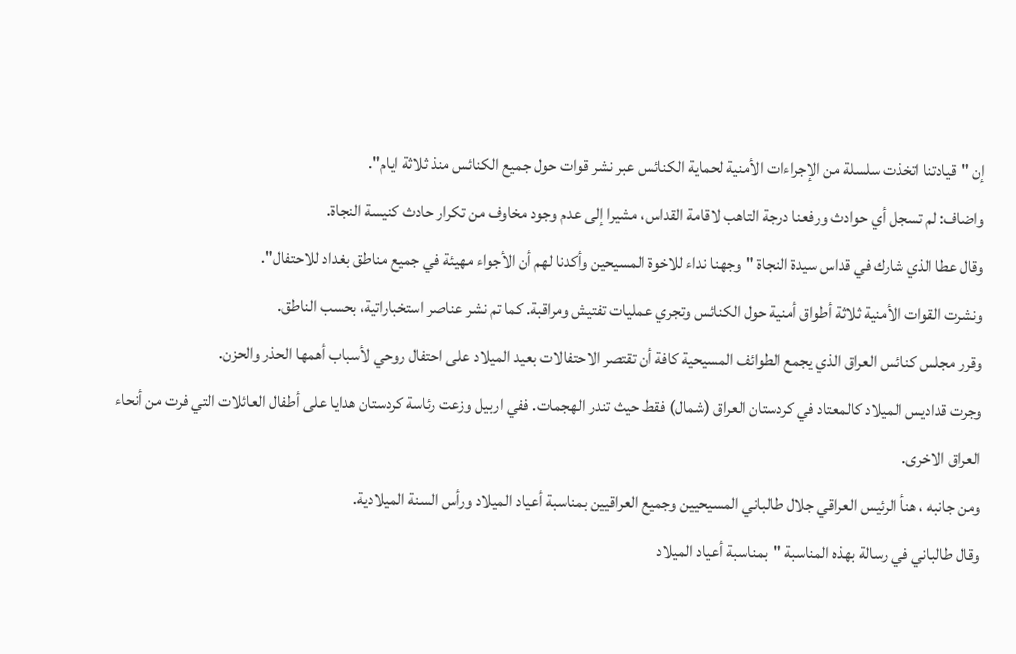إن "قيادتنا اتخذت سلسلة من الإجراءات الأمنية لحماية الكنائس عبر نشر قوات حول جميع الكنائس منذ ثلاثة ايام".
واضاف: لم تسجل أي حوادث ورفعنا درجة التاهب لاقامة القداس، مشيرا إلى عدم وجود مخاوف من تكرار حادث كنيسة النجاة.
وقال عطا الذي شارك في قداس سيدة النجاة "وجهنا نداء للاخوة المسيحين وأكدنا لهم أن الأجواء مهيئة في جميع مناطق بغداد للاحتفال".
ونشرت القوات الأمنية ثلاثة أطواق أمنية حول الكنائس وتجري عمليات تفتيش ومراقبة. كما تم نشر عناصر استخباراتية، بحسب الناطق.
وقرر مجلس كنائس العراق الذي يجمع الطوائف المسيحية كافة أن تقتصر الاحتفالات بعيد الميلاد على احتفال روحي لأسباب أهمها الحذر والحزن.
وجرت قداديس الميلاد كالمعتاد في كردستان العراق (شمال) فقط حيث تندر الهجمات. ففي اربيل وزعت رئاسة كردستان هدايا على أطفال العائلات التي فرت من أنحاء العراق الاخرى.
ومن جانبه ، هنأ الرئيس العراقي جلال طالباني المسيحيين وجميع العراقيين بمناسبة أعياد الميلاد ورأس السنة الميلادية.
وقال طالباني في رسالة بهذه المناسبة "بمناسبة أعياد الميلاد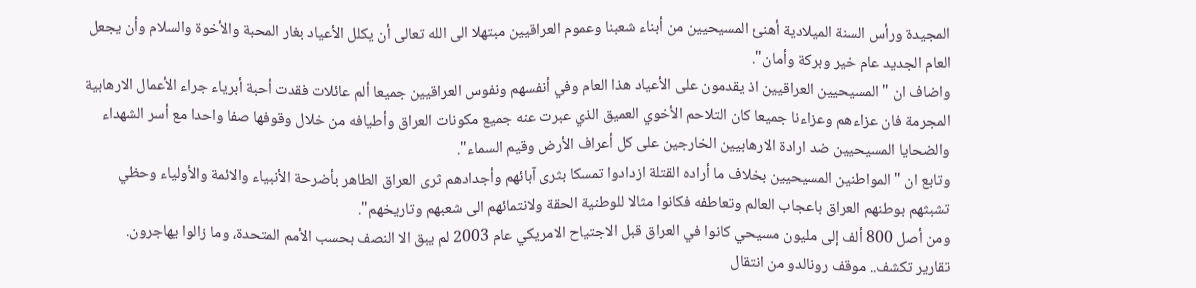المجيدة ورأس السنة الميلادية أهنئ المسيحيين من أبناء شعبنا وعموم العراقيين مبتهلا الى الله تعالى أن يكلل الأعياد بغار المحبة والأخوة والسلام وأن يجعل العام الجديد عام خير وبركة وأمان".
واضاف ان "المسيحيين العراقيين اذ يقدمون على الأعياد هذا العام وفي أنفسهم ونفوس العراقيين جميعا ألم عائلات فقدت أحبة أبرياء جراء الأعمال الارهابية المجرمة فان عزاءهم وعزاءنا جميعا كان التلاحم الأخوي العميق الذي عبرت عنه جميع مكونات العراق وأطيافه من خلال وقوفها صفا واحدا مع أسر الشهداء والضحايا المسيحيين ضد ارادة الارهابيين الخارجين على كل أعراف الأرض وقيم السماء".
وتابع ان "المواطنين المسيحيين بخلاف ما أراده القتلة ازدادوا تمسكا بثرى آبائهم وأجدادهم ثرى العراق الطاهر بأضرحة الأنبياء والائمة والأولياء وحظي تشبثهم بوطنهم العراق باعجاب العالم وتعاطفه فكانوا مثالا للوطنية الحقة ولانتمائهم الى شعبهم وتاريخهم".
ومن أصل 800 ألف إلى مليون مسيحي كانوا في العراق قبل الاجتياح الامريكي عام 2003 لم يبق الا النصف بحسب الأمم المتحدة، وما زالوا يهاجرون.
تقارير تكشف.. موقف رونالدو من انتقال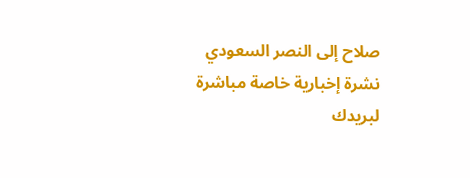صلاح إلى النصر السعودي
نشرة إخبارية خاصة مباشرة لبريدك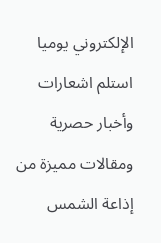الإلكتروني يوميا
استلم اشعارات وأخبار حصرية ومقالات مميزة من إذاعة الشمس